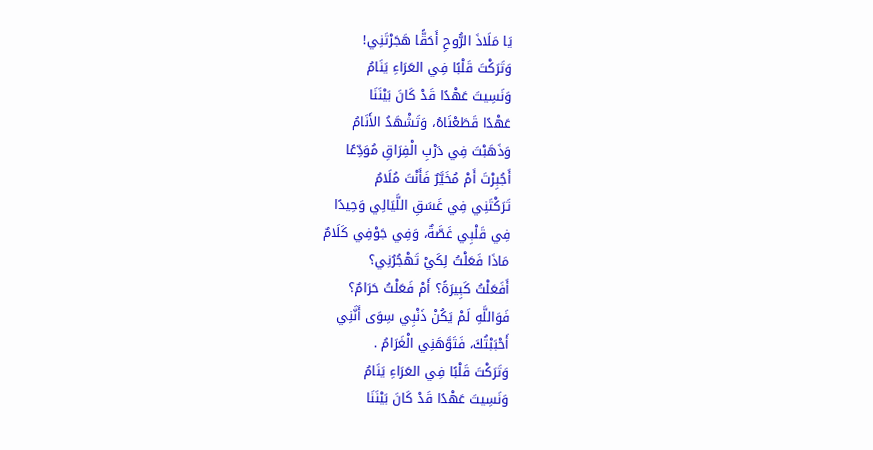يَا مَلَاذَ الرُّوحِ أَحَقًّا هَجَرْتَنِي!
وَتَرَكْتَ قَلْبًا فِي العَرَاءِ يَنَامُ
وَنَسِيتَ عَهْدًا قَدْ كَانَ بَيْنَنَا
عَهْدًا قَطَعْنَاهُ، وَتَشْهَدُ الأَنَامُ
وَذَهَبْتَ فِي دَرْبِ الْفِرَاقِ مُوَدِّعًا
أَجُبِرْتَ أَمْ مُخَيَّرٌ فَأَنْتَ مُلَامُ
تَرَكْتَنِي فِي غَسَقِ اللَّيَالِي وَحِيدًا
فِي قَلْبِي غَصَّةٌ، وَفِي جَوْفِي كَلَامٌ
مَاذَا فَعَلْتُ لِكَيْ تَهْجُرُنِي؟
أَفَعَلْتُ كَبِيرَةً؟ أَمْ فَعَلْتُ حَرَامٌ؟
فَوَاللَّهِ لَمْ يَكُنْ ذَنْبِي سِوَى أَنَّنِي
أَحْبَبْتُكَ، فَتَوَّهَنِي الْغَرَامُ .
وَتَرَكْتَ قَلْبًا فِي العَرَاءِ يَنَامُ
وَنَسِيتَ عَهْدًا قَدْ كَانَ بَيْنَنَا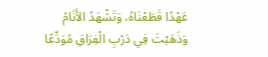عَهْدًا قَطَعْنَاهُ، وَتَشْهَدُ الأَنَامُ
وَذَهَبْتَ فِي دَرْبِ الْفِرَاقِ مُوَدِّعًا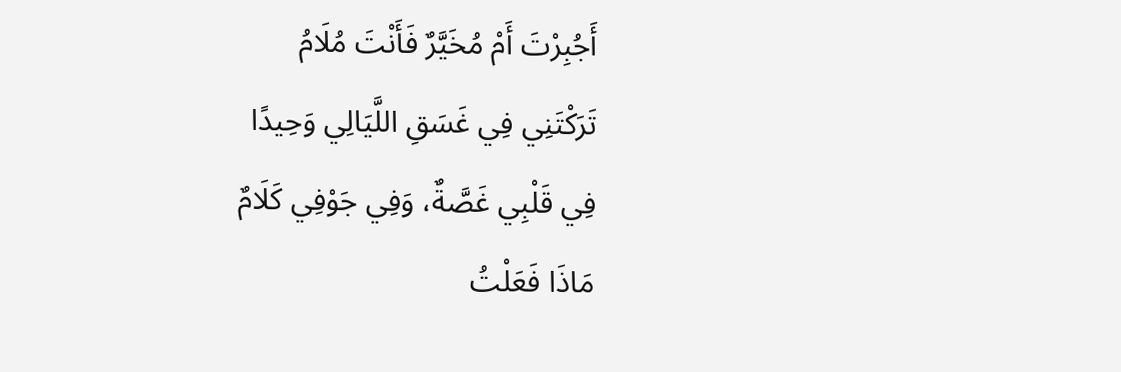أَجُبِرْتَ أَمْ مُخَيَّرٌ فَأَنْتَ مُلَامُ
تَرَكْتَنِي فِي غَسَقِ اللَّيَالِي وَحِيدًا
فِي قَلْبِي غَصَّةٌ، وَفِي جَوْفِي كَلَامٌ
مَاذَا فَعَلْتُ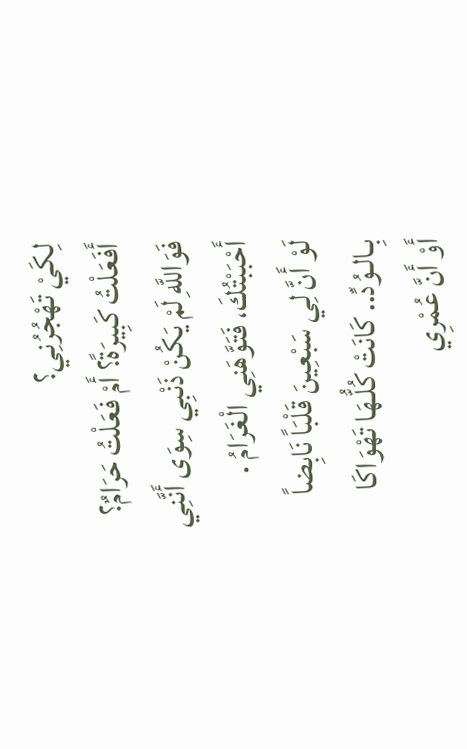لِكَيْ تَهْجُرُنِي؟
أَفَعَلْتُ كَبِيرَةً؟ أَمْ فَعَلْتُ حَرَامٌ؟
فَوَاللَّهِ لَمْ يَكُنْ ذَنْبِي سِوَى أَنَّنِي
أَحْبَبْتُكَ، فَتَوَّهَنِي الْغَرَامُ .
لَوْ أَنَّ لِي سَبْعِينَ قَلْبَاً نَابِضاً
بِـالـوُدِّ.. كَانَتْ كُلُّـهَا تَهْوَاكَا
أَوْ أَنَّ عُمْرِي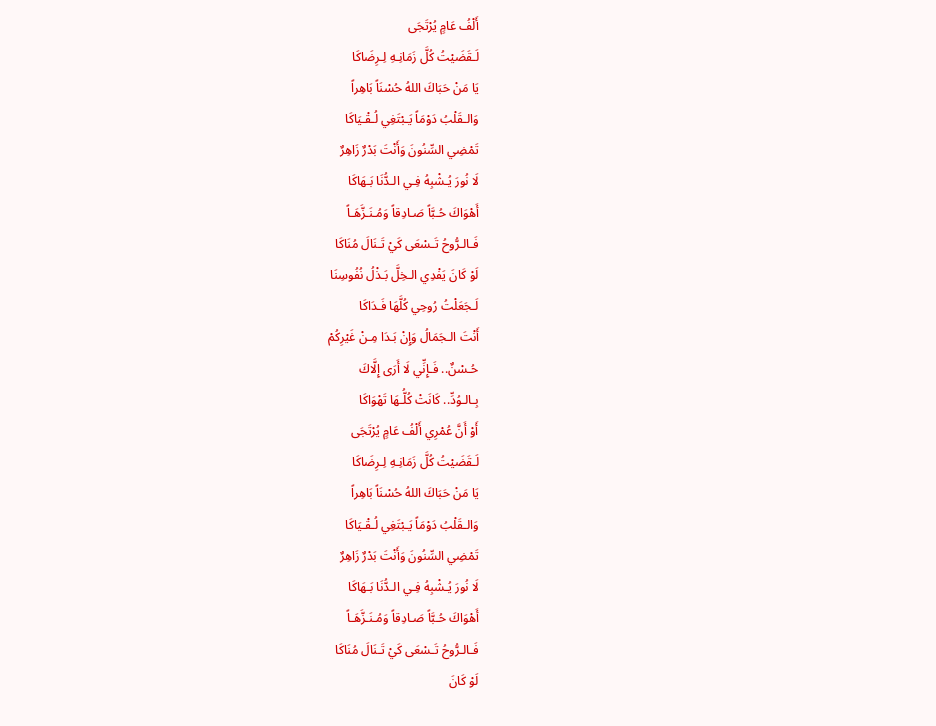أَلْفُ عَامٍ يُرْتَجَى
لَـقَضَيْتُ كُلَّ زَمَانِـهِ لِـرِضَاكَا
يَا مَنْ حَبَاكَ اللهُ حُسْنَاً بَاهِراً
وَالـقَلْبُ دَوْمَاً يَـبْتَغِي لُـقْـيَاكَا
تَمْضِي السِّنُونَ وَأَنْتَ بَدْرٌ زَاهِرٌ
لَا نُورَ يُـشْبِهُ فِـي الـدُّنَا بَـهَاكَا
أَهْوَاكَ حُـبَّاً صَـادِقاً وَمُـنَـزَّهَـاً
فَـالـرُّوحُ تَـسْعَى كَيْ تَـنَالَ مُنَاكَا
لَوْ كَانَ يَفْدِي الـخِلَّ بَـذْلُ نُفُوسِنَا
لَـجَعَلْتُ رُوحِي كُلَّهَا فَـدَاكَا
أَنْتَ الـجَمَالُ وَإِنْ بَـدَا مِـنْ غَيْرِكُمْ
حُـسْنٌ.. فَـإِنِّي لَا أَرَى إِلَّاكَ
بِـالـوُدِّ.. كَانَتْ كُلُّـهَا تَهْوَاكَا
أَوْ أَنَّ عُمْرِي أَلْفُ عَامٍ يُرْتَجَى
لَـقَضَيْتُ كُلَّ زَمَانِـهِ لِـرِضَاكَا
يَا مَنْ حَبَاكَ اللهُ حُسْنَاً بَاهِراً
وَالـقَلْبُ دَوْمَاً يَـبْتَغِي لُـقْـيَاكَا
تَمْضِي السِّنُونَ وَأَنْتَ بَدْرٌ زَاهِرٌ
لَا نُورَ يُـشْبِهُ فِـي الـدُّنَا بَـهَاكَا
أَهْوَاكَ حُـبَّاً صَـادِقاً وَمُـنَـزَّهَـاً
فَـالـرُّوحُ تَـسْعَى كَيْ تَـنَالَ مُنَاكَا
لَوْ كَانَ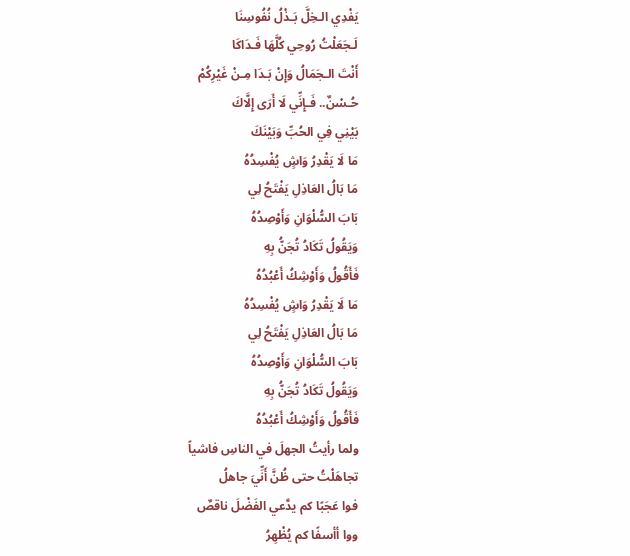يَفْدِي الـخِلَّ بَـذْلُ نُفُوسِنَا
لَـجَعَلْتُ رُوحِي كُلَّهَا فَـدَاكَا
أَنْتَ الـجَمَالُ وَإِنْ بَـدَا مِـنْ غَيْرِكُمْ
حُـسْنٌ.. فَـإِنِّي لَا أَرَى إِلَّاكَ
بَيْنِي فِي الحُبِّ وَبَيْنَكَ
مَا لَا يَقْدِرُ وَاشٍ يُفْسِدُهُ
مَا بَالُ العَاذِلِ يَفْتَحُ لِي
بَابَ السُّلْوَانِ وَأَوْصِدُهُ
وَيَقُولُ تَكَادُ تُجَنُّ بِهِ
فَأَقُولُ وَأَوْشِكُ أَعْبُدُهُ
مَا لَا يَقْدِرُ وَاشٍ يُفْسِدُهُ
مَا بَالُ العَاذِلِ يَفْتَحُ لِي
بَابَ السُّلْوَانِ وَأَوْصِدُهُ
وَيَقُولُ تَكَادُ تُجَنُّ بِهِ
فَأَقُولُ وَأَوْشِكُ أَعْبُدُهُ
ولما رأيتُ الجهلَ في الناسِ فاشياً
تجاهَلْتُ حتى ظُنَّ أَنِّيَ جاهلُ
فوا عَجَبًا كم يدَّعي الفَضْلَ ناقصٌ
ووا أأسفًا كم يُظْهِرُ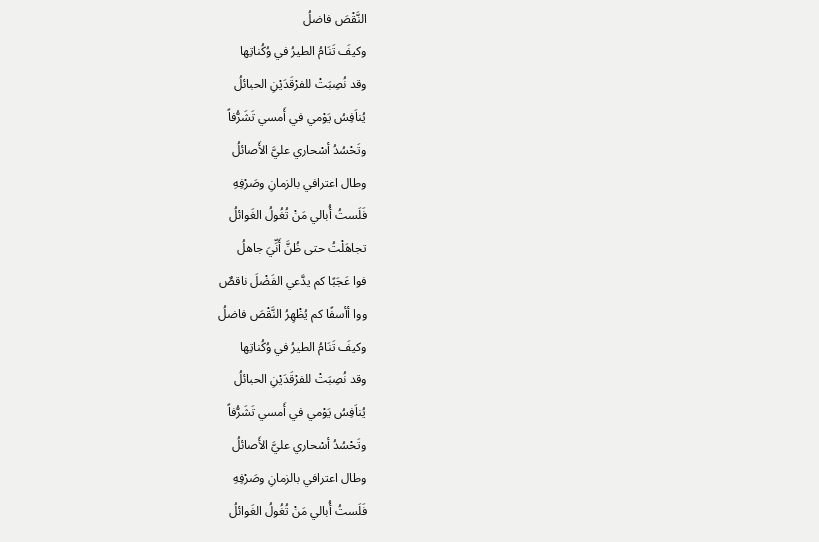النَّقْصَ فاضلُ
وكيفَ تَنَامُ الطيرُ في وُكُناتِها
وقد نُصِبَتْ للفرْقَدَيْنِ الحبائلُ
يُناَفِسُ يَوْمي في أَمسي تَشَرُّفاً
وتَحْسُدُ أسْحاري عليَّ الأَصائلُ
وطال اعترافي بالزمانِ وصَرْفِهِ
فَلَستُ أُبالي مَنْ تُغُولُ الغَوائلُ
تجاهَلْتُ حتى ظُنَّ أَنِّيَ جاهلُ
فوا عَجَبًا كم يدَّعي الفَضْلَ ناقصٌ
ووا أأسفًا كم يُظْهِرُ النَّقْصَ فاضلُ
وكيفَ تَنَامُ الطيرُ في وُكُناتِها
وقد نُصِبَتْ للفرْقَدَيْنِ الحبائلُ
يُناَفِسُ يَوْمي في أَمسي تَشَرُّفاً
وتَحْسُدُ أسْحاري عليَّ الأَصائلُ
وطال اعترافي بالزمانِ وصَرْفِهِ
فَلَستُ أُبالي مَنْ تُغُولُ الغَوائلُ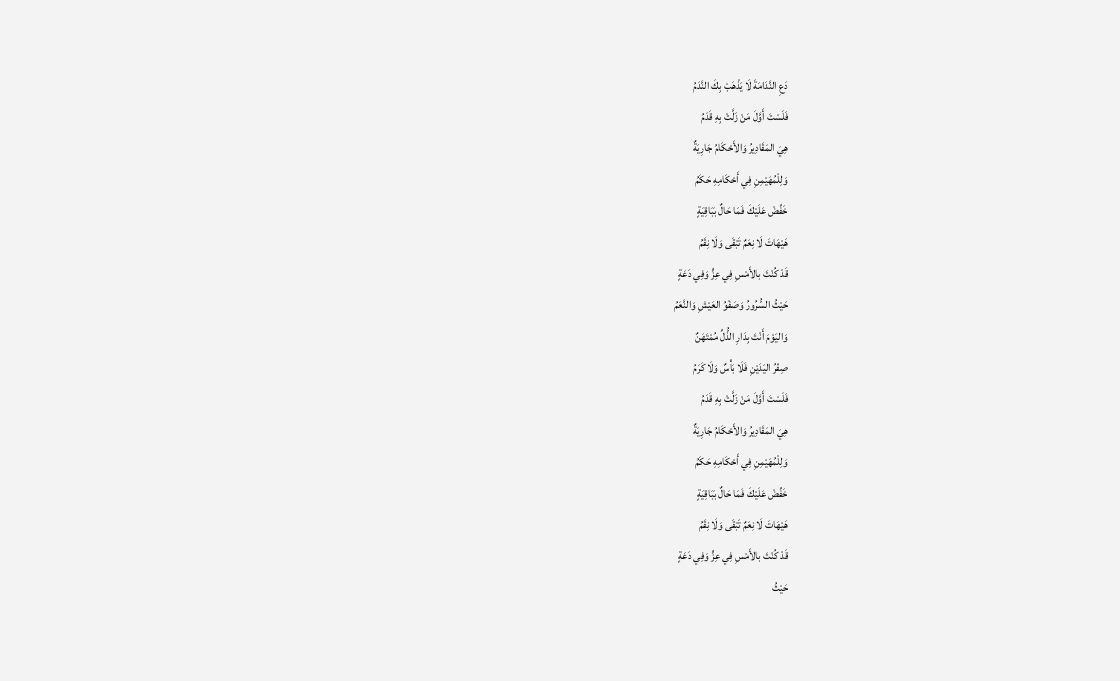دَعِ النَّدَامَةَ لَا يَذْهَبْ بِكَ النَّدَمُ
فَلَسْتَ أَوَّلَ مَنْ زَلَّتْ بِهِ قَدَمُ
هِيَ المَقَادِيرُ وَالأَحْكَامُ جَارِيَةٌ
وَلِلْمُهَيْمِنِ فِي أَحْكَامِهِ حَكَمُ
خَفِّضْ عَلَيْكَ فَمَا حَالٌ بَبَاقِيَةٍ
هَيْهَاتَ لَا نِعَمٌ تَبْقَى وَلَا نِقَمُ
قَدْ كُنْتَ بالأَمْسِ فِي عِزٍّ وَفِي دَعَةٍ
حَيْثُ السُّرُورُ وَصَفْوُ العَيْشِ وَالنَّعَمُ
وَاليَوْمَ أَنْتَ بِدَارِ الذُّلِّ مُمْتَهَنٌ
صِفْرُ اليَدَيْنِ فَلَا بَأْسٌ وَلَا كَرَمُ
فَلَسْتَ أَوَّلَ مَنْ زَلَّتْ بِهِ قَدَمُ
هِيَ المَقَادِيرُ وَالأَحْكَامُ جَارِيَةٌ
وَلِلْمُهَيْمِنِ فِي أَحْكَامِهِ حَكَمُ
خَفِّضْ عَلَيْكَ فَمَا حَالٌ بَبَاقِيَةٍ
هَيْهَاتَ لَا نِعَمٌ تَبْقَى وَلَا نِقَمُ
قَدْ كُنْتَ بالأَمْسِ فِي عِزٍّ وَفِي دَعَةٍ
حَيْثُ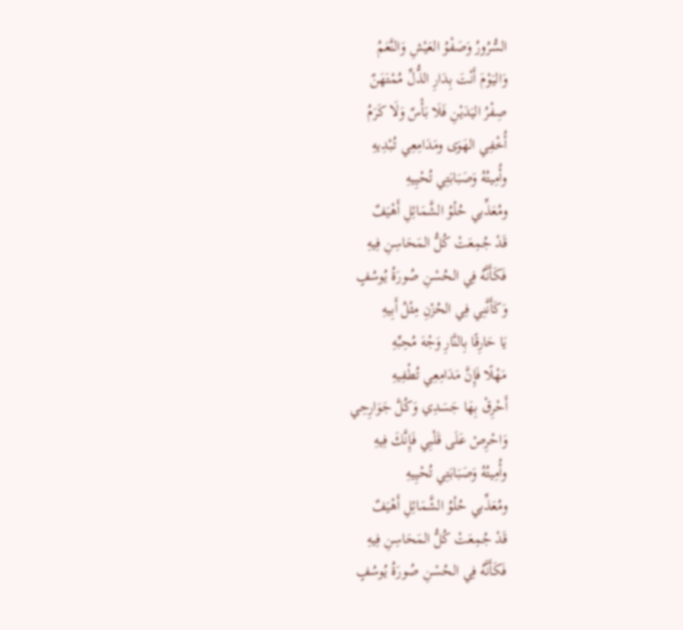السُّرُورُ وَصَفْوُ العَيْشِ وَالنَّعَمُ
وَاليَوْمَ أَنْتَ بِدَارِ الذُّلِّ مُمْتَهَنٌ
صِفْرُ اليَدَيْنِ فَلَا بَأْسٌ وَلَا كَرَمُ
أُخْفِي الهَوَى ومَدَامِعِي تُبْدِيهِ
وأُمِيتُهُ وَصَبَابَتِي تُحْيِيهِ
ومُعَذِّبي حُلْوُ الشَّمَائِلِ أَهْيَفٌ
قَدْ جُمِعَتْ كُلُّ المَحَاسِنِ فِيهِ
فَكَأَنَّهُ فِي الحُسْنِ صُورَةُ يُوسُفٍ
وَكَأَنَّنِي فِي الحُزْنِ مِثْلُ أَبِيهِ
يَا حَارِقًا بِالنَّارِ وَجْهَ مُحِبِّهِ
مَهْلًا فَإِنَّ مَدَامِعِي تُطْفِيهِ
أَحْرِقْ بِهَا جَسَدِي وَكُلَّ جَوَارِحِي
وَاحْرِصْ عَلَى قَلْبِي فَإِنَّكَ فِيهِ
وأُمِيتُهُ وَصَبَابَتِي تُحْيِيهِ
ومُعَذِّبي حُلْوُ الشَّمَائِلِ أَهْيَفٌ
قَدْ جُمِعَتْ كُلُّ المَحَاسِنِ فِيهِ
فَكَأَنَّهُ فِي الحُسْنِ صُورَةُ يُوسُفٍ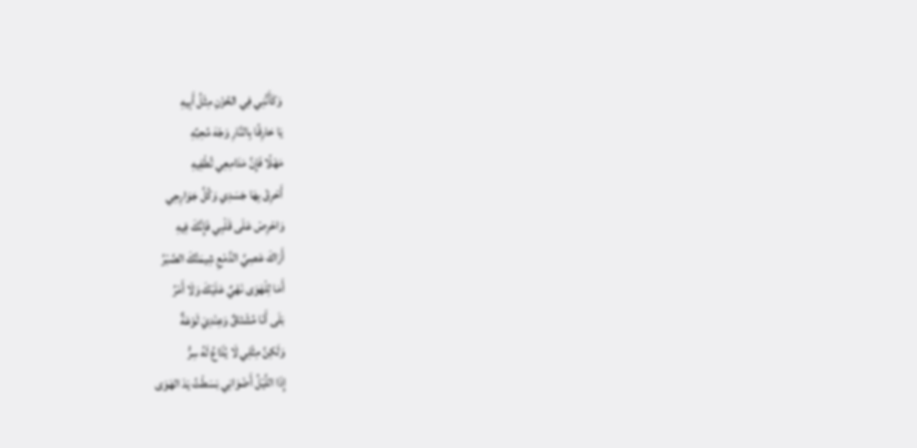وَكَأَنَّنِي فِي الحُزْنِ مِثْلُ أَبِيهِ
يَا حَارِقًا بِالنَّارِ وَجْهَ مُحِبِّهِ
مَهْلًا فَإِنَّ مَدَامِعِي تُطْفِيهِ
أَحْرِقْ بِهَا جَسَدِي وَكُلَّ جَوَارِحِي
وَاحْرِصْ عَلَى قَلْبِي فَإِنَّكَ فِيهِ
أَرَاكَ عَصِيَّ الدَّمْعِ شِيمَتُكَ الصَّبْرُ
أَمَا لِلْهَوَى نَهْيٌ عَلَيْكَ وَلَا أَمْرُ
بَلَى أَنَا مُشْتَاقٌ وَعِنْدِيَ لَوْعَةٌ
وَلَكِنَّ مِثْلِي لَا يُذَاعُ لَهُ سِرُّ
إِذَا اللَّيْلُ أَضْوَانِي بَسَطْتُ يَدَ الهَوَى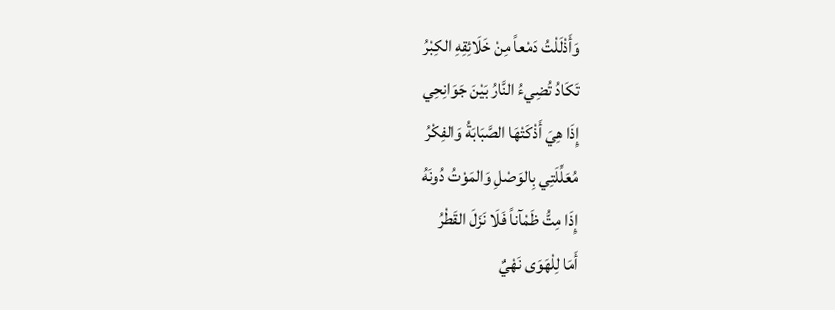وَأَذْلَلْتُ دَمْعاً مِنْ خَلَائِقِهِ الكِبْرُ
تَكَادُ تُضِيءُ النَّارُ بَيْنَ جَوَانِحِي
إِذَا هِيَ أَذْكَتْهَا الصَّبَابَةُ وَالفِكْرُ
مُعَلِّلَتِي بِالوَصْلِ وَالمَوْتُ دُونَهُ
إِذَا مِتُّ ظَمْآناً فَلَا نَزَلَ القَطْرُ
أَمَا لِلْهَوَى نَهْيٌ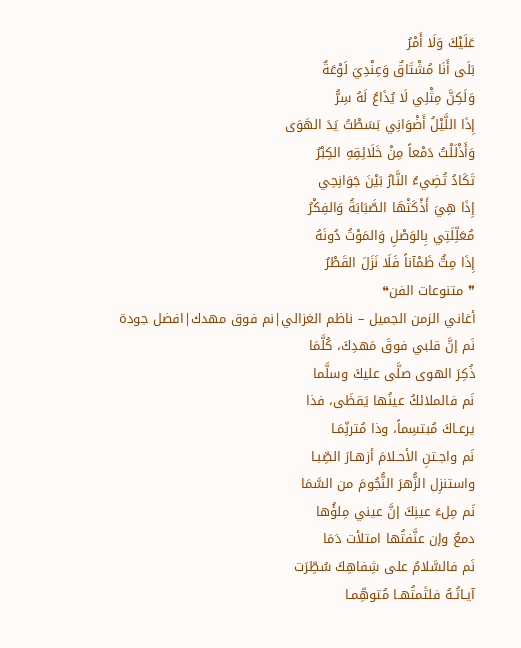عَلَيْكَ وَلَا أَمْرُ
بَلَى أَنَا مُشْتَاقٌ وَعِنْدِيَ لَوْعَةٌ
وَلَكِنَّ مِثْلِي لَا يُذَاعُ لَهُ سِرُّ
إِذَا اللَّيْلُ أَضْوَانِي بَسَطْتُ يَدَ الهَوَى
وَأَذْلَلْتُ دَمْعاً مِنْ خَلَائِقِهِ الكِبْرُ
تَكَادُ تُضِيءُ النَّارُ بَيْنَ جَوَانِحِي
إِذَا هِيَ أَذْكَتْهَا الصَّبَابَةُ وَالفِكْرُ
مُعَلِّلَتِي بِالوَصْلِ وَالمَوْتُ دُونَهُ
إِذَا مِتُّ ظَمْآناً فَلَا نَزَلَ القَطْرُ
❞ متنوعات الفن❝
أغاني الزمن الجميل – ناظم الغزالي|نم فوق مهدك|افضل جودة
نَم إنَّ قلبي فوقَ مَهدِكَ، كُلَّمَا
ذُكِرَ الهوى صلَّى عليكَ وسلَّما
نَم فالملائكُ عينُها يَقظَى، فذا
يرعـاكَ مُبتسِماً، وذا مُترنِّمَـا
نَم واجـتنِ الأحـلامَ أزهـارَ الصِّبـا
واستنزِل الزُّهرَ النُّجُومَ من السَّمَا
نَم مِلءَ عينِكَ إنَّ عيني مِلؤُها
دمعٌ وإن عنَّفتُها امتلأت دَمَا
نَم فالسَّلامُ على شِفاهِكَ سُطِّرَت
آيـاتُـهُ فلثَمتُهـا مُتوهِّمـا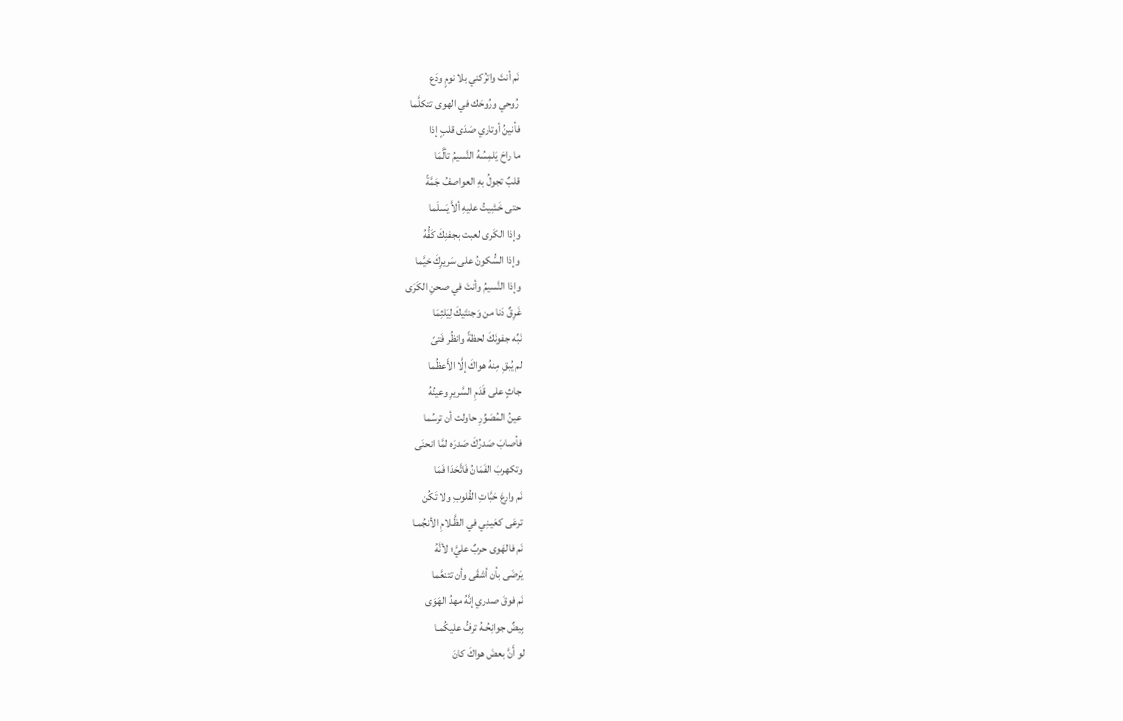نَم أنتَ واترُكني بلا نومٍ ودَع
رُوحي ورُوحَك في الهوى تتكلَّما
فأنينُ أوتاري صَدَى قلبٍ إذا
ما راحَ يَلمِسُهُ النَّسيمُ تألَّمَا
قلبٌ تجولُ بهِ العواصفُ جَمَّةً
حتى خَشِيتُ عليهِ ألاَّ يَسلَما
وإذا الكَرى لعبت بجفنِكَ كَفُّهُ
وإذا السُّكونُ على سَريرِكَ خيَّما
وإذا النَّسيمُ وأنتَ في صحنِ الكَرَى
غَرِقٌ دَنا من وَجنتَيكَ لِيَلثِمَا
نَبِّه جفونَكَ لحظةً وانظُر فَتىً
لم يُبقِ مِنهُ هواكَ إلَّا الأَعظُما
جاثٍ على قَدَمِ السَّريرِ وعينُهُ
عينُ المُصَوِّرِ حاولت أن ترسُما
فأصابَ صَدرُكَ صَدرَه لمَّا انحنَى
وتكهربَ الفَمَانُ فَاتَّحَدَا فَمَا
نَم وارعَ حَبَّاتِ القُلوبِ ولا تَكُن
ترعَى كعَيـنِي في الظَّـلامِ الأنجُمـا
نَم فالهَوى حربٌ عليَّ؛ لأنَّهُ
يَرضَى بأن أشقَى وأن تتنعَّما
نَم فوقَ صدري إنَّهُ مهدُ الهَوَى
بِيضٌ جوانِحُـهُ ترفُّ عليكُمـا
لو أَنَّ بعضَ هواكَ كانَ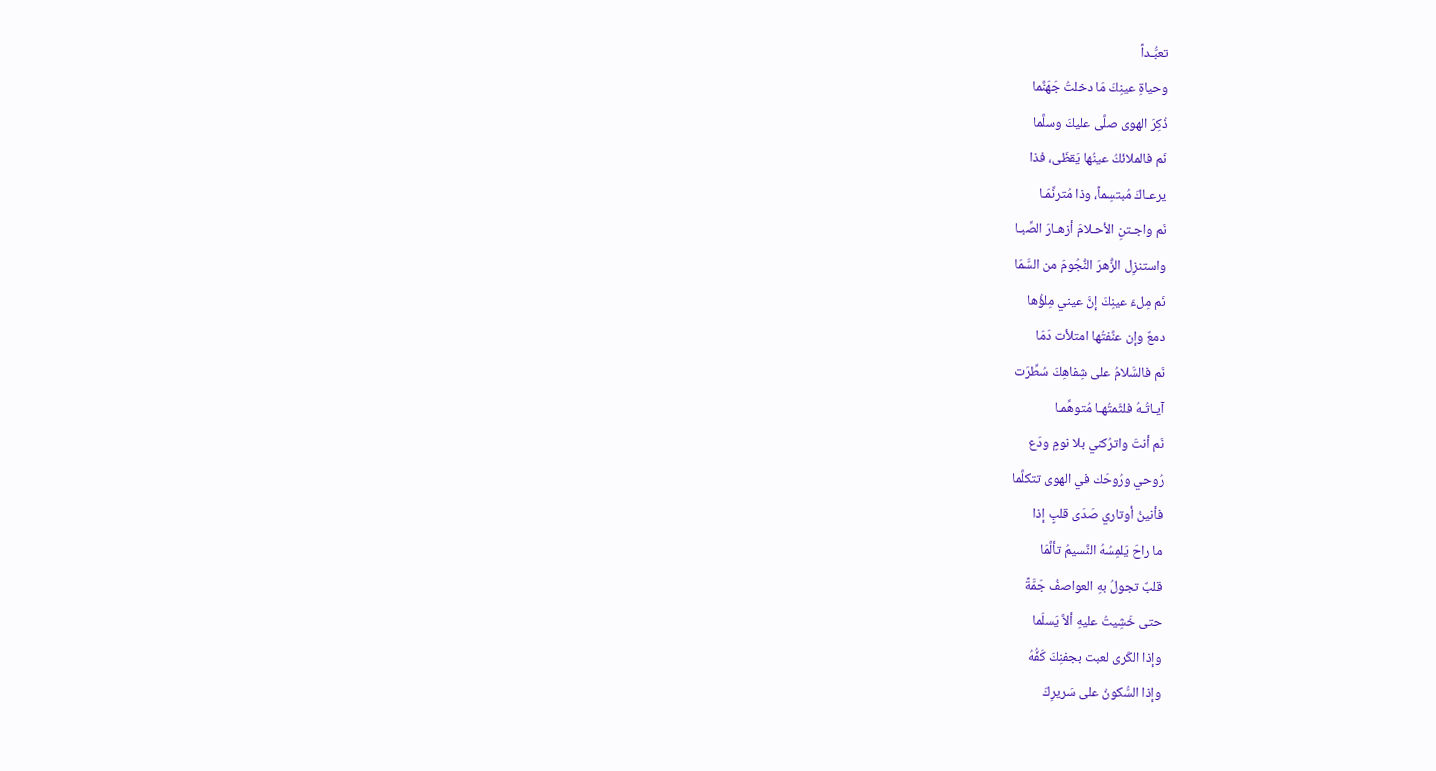تعبُّـداً
وحياةِ عينِكَ مَا دخلتُ جَهَنَّما
ذُكِرَ الهوى صلَّى عليكَ وسلَّما
نَم فالملائكُ عينُها يَقظَى، فذا
يرعـاكَ مُبتسِماً، وذا مُترنِّمَـا
نَم واجـتنِ الأحـلامَ أزهـارَ الصِّبـا
واستنزِل الزُّهرَ النُّجُومَ من السَّمَا
نَم مِلءَ عينِكَ إنَّ عيني مِلؤُها
دمعٌ وإن عنَّفتُها امتلأت دَمَا
نَم فالسَّلامُ على شِفاهِكَ سُطِّرَت
آيـاتُـهُ فلثَمتُهـا مُتوهِّمـا
نَم أنتَ واترُكني بلا نومٍ ودَع
رُوحي ورُوحَك في الهوى تتكلَّما
فأنينُ أوتاري صَدَى قلبٍ إذا
ما راحَ يَلمِسُهُ النَّسيمُ تألَّمَا
قلبٌ تجولُ بهِ العواصفُ جَمَّةً
حتى خَشِيتُ عليهِ ألاَّ يَسلَما
وإذا الكَرى لعبت بجفنِكَ كَفُّهُ
وإذا السُّكونُ على سَريرِكَ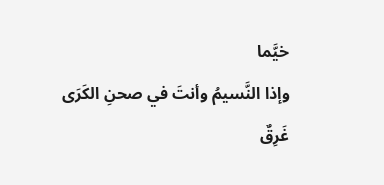خيَّما
وإذا النَّسيمُ وأنتَ في صحنِ الكَرَى
غَرِقٌ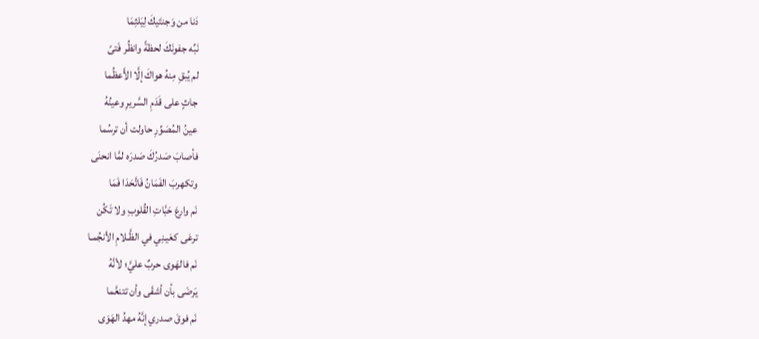دَنا من وَجنتَيكَ لِيَلثِمَا
نَبِّه جفونَكَ لحظةً وانظُر فَتىً
لم يُبقِ مِنهُ هواكَ إلَّا الأَعظُما
جاثٍ على قَدَمِ السَّريرِ وعينُهُ
عينُ المُصَوِّرِ حاولت أن ترسُما
فأصابَ صَدرُكَ صَدرَه لمَّا انحنَى
وتكهربَ الفَمَانُ فَاتَّحَدَا فَمَا
نَم وارعَ حَبَّاتِ القُلوبِ ولا تَكُن
ترعَى كعَيـنِي في الظَّـلامِ الأنجُمـا
نَم فالهَوى حربٌ عليَّ؛ لأنَّهُ
يَرضَى بأن أشقَى وأن تتنعَّما
نَم فوقَ صدري إنَّهُ مهدُ الهَوَى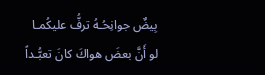بِيضٌ جوانِحُـهُ ترفُّ عليكُمـا
لو أَنَّ بعضَ هواكَ كانَ تعبُّـداً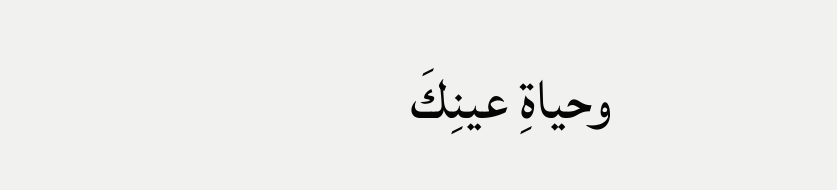وحياةِ عينِكَ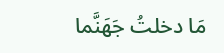مَا دخلتُ جَهَنَّما